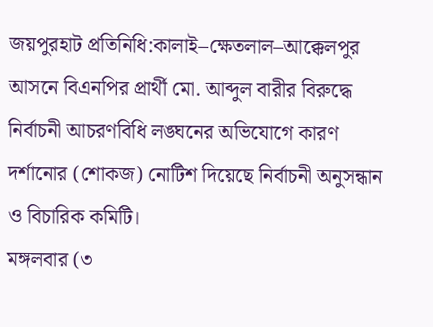জয়পুরহাট প্রতিনিধি:কালাই–ক্ষেতলাল–আক্কেলপুর আসনে বিএনপির প্রার্থী মো. আব্দুল বারীর বিরুদ্ধে নির্বাচনী আচরণবিধি লঙ্ঘনের অভিযোগে কারণ দর্শানোর (শোকজ) নোটিশ দিয়েছে নির্বাচনী অনুসন্ধান ও বিচারিক কমিটি।
মঙ্গলবার (৩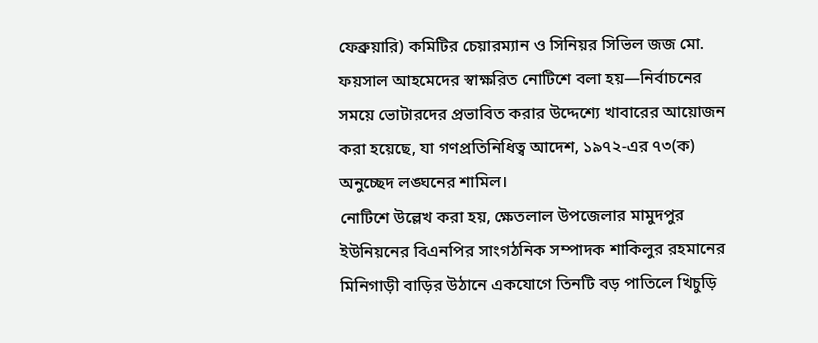ফেব্রুয়ারি) কমিটির চেয়ারম্যান ও সিনিয়র সিভিল জজ মো. ফয়সাল আহমেদের স্বাক্ষরিত নোটিশে বলা হয়—নির্বাচনের সময়ে ভোটারদের প্রভাবিত করার উদ্দেশ্যে খাবারের আয়োজন করা হয়েছে, যা গণপ্রতিনিধিত্ব আদেশ, ১৯৭২-এর ৭৩(ক) অনুচ্ছেদ লঙ্ঘনের শামিল।
নোটিশে উল্লেখ করা হয়, ক্ষেতলাল উপজেলার মামুদপুর ইউনিয়নের বিএনপির সাংগঠনিক সম্পাদক শাকিলুর রহমানের মিনিগাড়ী বাড়ির উঠানে একযোগে তিনটি বড় পাতিলে খিচুড়ি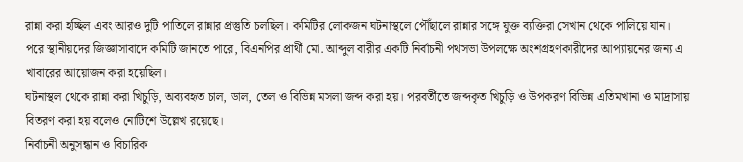রান্না করা হচ্ছিল এবং আরও দুটি পাতিলে রান্নার প্রস্তুতি চলছিল। কমিটির লোকজন ঘটনাস্থলে পৌঁছালে রান্নার সঙ্গে যুক্ত ব্যক্তিরা সেখান থেকে পালিয়ে যান।
পরে স্থানীয়দের জিজ্ঞাসাবাদে কমিটি জানতে পারে, বিএনপির প্রার্থী মো. আব্দুল বারীর একটি নির্বাচনী পথসভা উপলক্ষে অংশগ্রহণকারীদের আপ্যায়নের জন্য এ খাবারের আয়োজন করা হয়েছিল।
ঘটনাস্থল থেকে রান্না করা খিচুড়ি, অব্যবহৃত চাল, ডাল, তেল ও বিভিন্ন মসলা জব্দ করা হয়। পরবর্তীতে জব্দকৃত খিচুড়ি ও উপকরণ বিভিন্ন এতিমখানা ও মাদ্রাসায় বিতরণ করা হয় বলেও নোটিশে উল্লেখ রয়েছে।
নির্বাচনী অনুসন্ধান ও বিচারিক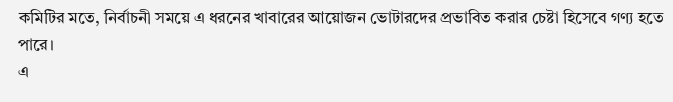কমিটির মতে, নির্বাচনী সময়ে এ ধরনের খাবারের আয়োজন ভোটারদের প্রভাবিত করার চেষ্টা হিসেবে গণ্য হতে পারে।
এ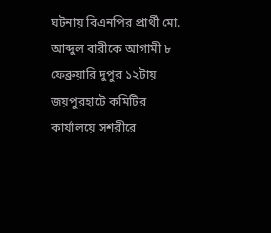ঘটনায় বিএনপির প্রার্থী মো. আব্দুল বারীকে আগামী ৮ ফেব্রুয়ারি দুপুর ১২টায় জয়পুরহাটে কমিটির কার্যালয়ে সশরীরে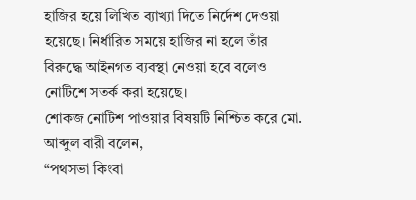হাজির হয়ে লিখিত ব্যাখ্যা দিতে নির্দেশ দেওয়া হয়েছে। নির্ধারিত সময়ে হাজির না হলে তাঁর বিরুদ্ধে আইনগত ব্যবস্থা নেওয়া হবে বলেও নোটিশে সতর্ক করা হয়েছে।
শোকজ নোটিশ পাওয়ার বিষয়টি নিশ্চিত করে মো. আব্দুল বারী বলেন,
“পথসভা কিংবা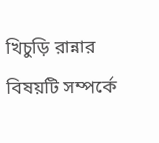খিচুড়ি রান্নার বিষয়টি সম্পর্কে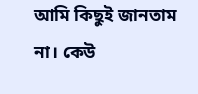আমি কিছুই জানতাম না। কেউ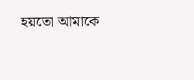হয়তো আমাকে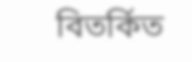বিতর্কিত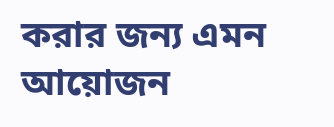করার জন্য এমন আয়োজন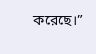করেছে।”